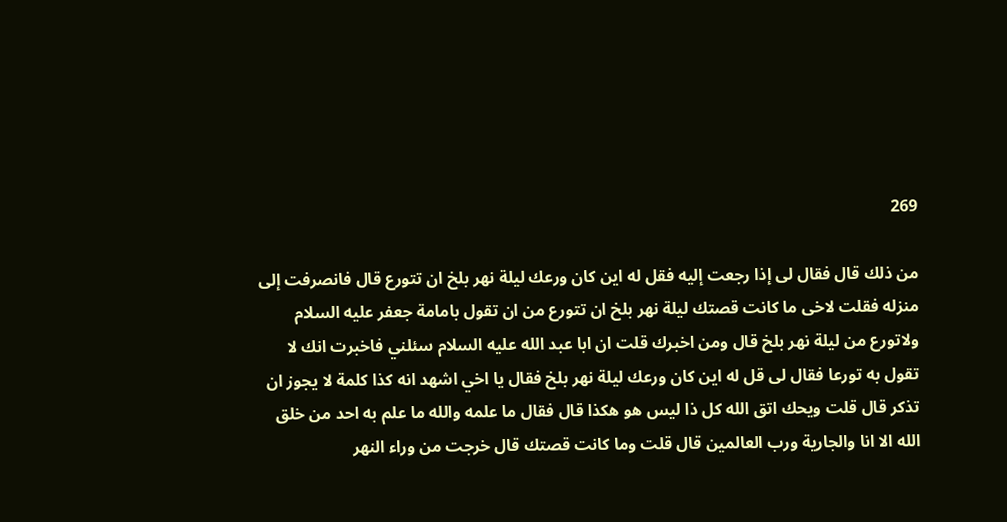269

من ذلك قال فقال لى إذا رجعت إليه فقل له اين كان ورعك ليلة نهر بلخ ان تتورع قال فانصرفت إلى منزله فقلت لاخى ما كانت قصتك ليلة نهر بلخ ان تتورع من ان تقول بامامة جعفر عليه السلام ولاتورع من ليلة نهر بلخ قال ومن اخبرك قلت ان ابا عبد الله عليه السلام سئلني فاخبرت انك لا تقول به تورعا فقال لى قل له اين كان ورعك ليلة نهر بلخ فقال يا اخي اشهد انه كذا كلمة لا يجوز ان تذكر قال قلت ويحك اتق الله كل ذا ليس هو هكذا قال فقال ما علمه والله ما علم به احد من خلق الله الا انا والجارية ورب العالمين قال قلت وما كانت قصتك قال خرجت من وراء النهر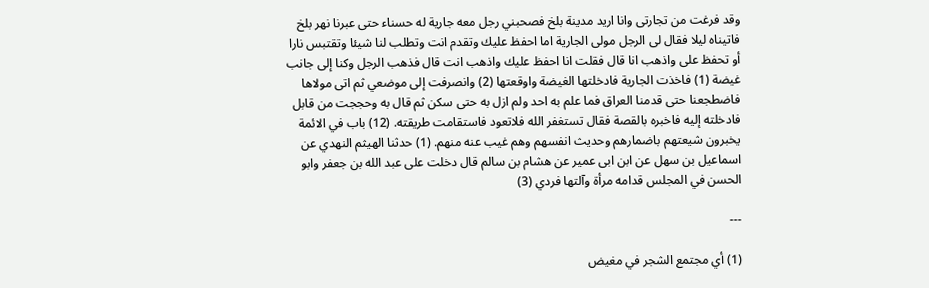وقد فرغت من تجارتى وانا اريد مدينة بلخ فصحبني رجل معه جارية له حسناء حتى عبرنا نهر بلخ فاتيناه ليلا فقال لى الرجل مولى الجارية اما احفظ عليك وتقدم انت وتطلب لنا شيئا وتقتبس نارا أو تحفظ على واذهب انا قال فقلت انا احفظ عليك واذهب انت قال فذهب الرجل وكنا إلى جانب غيضة (1) فاخذت الجارية فادخلتها الغيضة واوقعتها (2) وانصرفت إلى موضعي ثم اتى مولاها فاضطجعنا حتى قدمنا العراق فما علم به احد ولم ازل به حتى سكن ثم قال به وحججت من قابل فادخلته إليه فاخبره بالقصة فقال تستغفر الله فلاتعود فاستقامت طريقته. (12) باب في الائمة يخبرون شيعتهم باضمارهم وحديث انفسهم وهم غيب عنه منهم. (1) حدثنا الهيثم النهدي عن اسماعيل بن سهل عن ابن ابى عمير عن هشام بن سالم قال دخلت على عبد الله بن جعفر وابو الحسن في المجلس قدامه مرأة وآلتها فردي (3)

---

(1) أي مجتمع الشجر في مغيض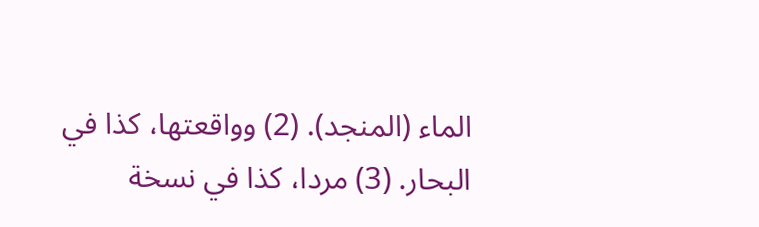الماء (المنجد). (2) وواقعتها، كذا في البحار. (3) مردا، كذا في نسخة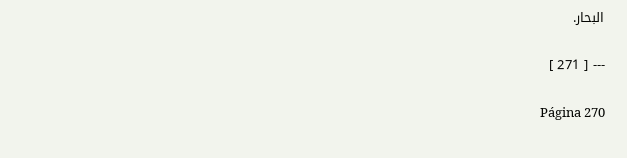البحار.

--- [ 271 ]

Página 270